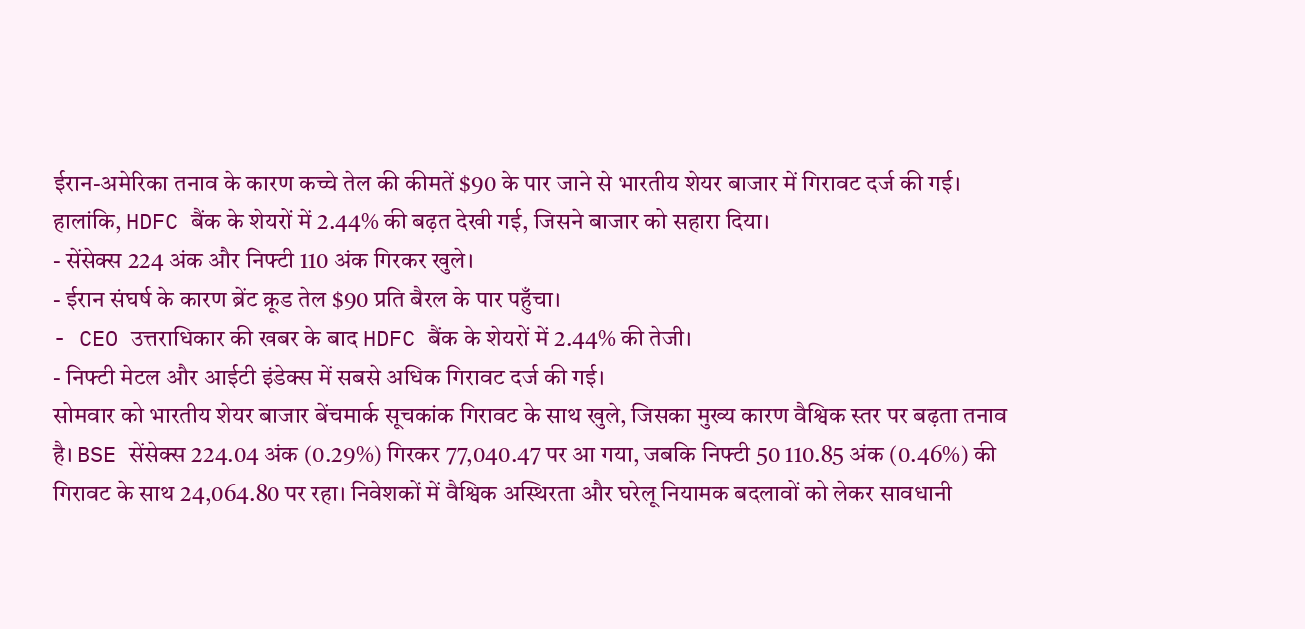ईरान-अमेरिका तनाव के कारण कच्चे तेल की कीमतें $90 के पार जाने से भारतीय शेयर बाजार में गिरावट दर्ज की गई। हालांकि, HDFC बैंक के शेयरों में 2.44% की बढ़त देखी गई, जिसने बाजार को सहारा दिया।
- सेंसेक्स 224 अंक और निफ्टी 110 अंक गिरकर खुले।
- ईरान संघर्ष के कारण ब्रेंट क्रूड तेल $90 प्रति बैरल के पार पहुँचा।
- CEO उत्तराधिकार की खबर के बाद HDFC बैंक के शेयरों में 2.44% की तेजी।
- निफ्टी मेटल और आईटी इंडेक्स में सबसे अधिक गिरावट दर्ज की गई।
सोमवार को भारतीय शेयर बाजार बेंचमार्क सूचकांक गिरावट के साथ खुले, जिसका मुख्य कारण वैश्विक स्तर पर बढ़ता तनाव है। BSE सेंसेक्स 224.04 अंक (0.29%) गिरकर 77,040.47 पर आ गया, जबकि निफ्टी 50 110.85 अंक (0.46%) की गिरावट के साथ 24,064.80 पर रहा। निवेशकों में वैश्विक अस्थिरता और घरेलू नियामक बदलावों को लेकर सावधानी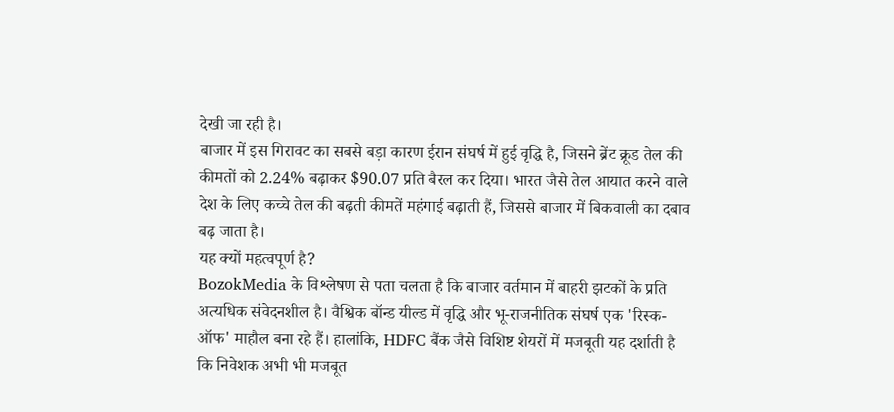देखी जा रही है।
बाजार में इस गिरावट का सबसे बड़ा कारण ईरान संघर्ष में हुई वृद्धि है, जिसने ब्रेंट क्रूड तेल की कीमतों को 2.24% बढ़ाकर $90.07 प्रति बैरल कर दिया। भारत जैसे तेल आयात करने वाले देश के लिए कच्चे तेल की बढ़ती कीमतें महंगाई बढ़ाती हैं, जिससे बाजार में बिकवाली का दबाव बढ़ जाता है।
यह क्यों महत्वपूर्ण है?
BozokMedia के विश्लेषण से पता चलता है कि बाजार वर्तमान में बाहरी झटकों के प्रति अत्यधिक संवेदनशील है। वैश्विक बॉन्ड यील्ड में वृद्धि और भू-राजनीतिक संघर्ष एक 'रिस्क-ऑफ' माहौल बना रहे हैं। हालांकि, HDFC बैंक जैसे विशिष्ट शेयरों में मजबूती यह दर्शाती है कि निवेशक अभी भी मजबूत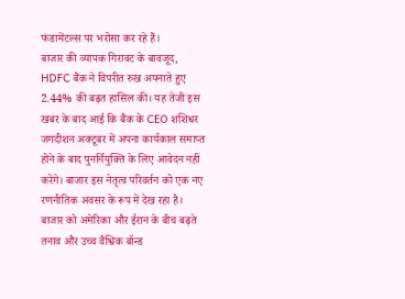फंडामेंटल्स पर भरोसा कर रहे हैं।
बाजार की व्यापक गिरावट के बावजूद, HDFC बैंक ने विपरीत रुख अपनाते हुए 2.44% की बढ़त हासिल की। यह तेजी इस खबर के बाद आई कि बैंक के CEO शशिधर जगदीशन अक्टूबर में अपना कार्यकाल समाप्त होने के बाद पुनर्नियुक्ति के लिए आवेदन नहीं करेंगे। बाजार इस नेतृत्व परिवर्तन को एक नए रणनीतिक अवसर के रूप में देख रहा है।
बाजार को अमेरिका और ईरान के बीच बढ़ते तनाव और उच्च वैश्विक बॉन्ड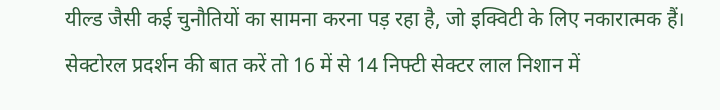यील्ड जैसी कई चुनौतियों का सामना करना पड़ रहा है, जो इक्विटी के लिए नकारात्मक हैं।
सेक्टोरल प्रदर्शन की बात करें तो 16 में से 14 निफ्टी सेक्टर लाल निशान में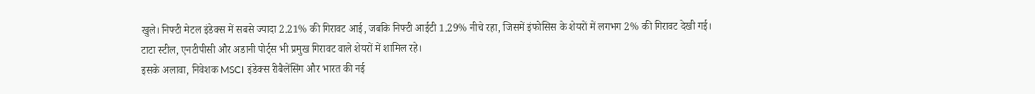खुले। निफ्टी मेटल इंडेक्स में सबसे ज्यादा 2.21% की गिरावट आई, जबकि निफ्टी आईटी 1.29% नीचे रहा, जिसमें इंफोसिस के शेयरों में लगभग 2% की गिरावट देखी गई। टाटा स्टील, एनटीपीसी और अडानी पोर्ट्स भी प्रमुख गिरावट वाले शेयरों में शामिल रहे।
इसके अलावा, निवेशक MSCI इंडेक्स रीबैलेंसिंग और भारत की नई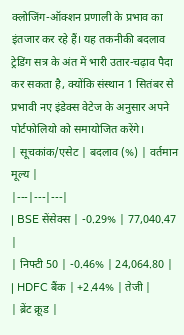क्लोजिंग-ऑक्शन प्रणाली के प्रभाव का इंतजार कर रहे हैं। यह तकनीकी बदलाव ट्रेडिंग सत्र के अंत में भारी उतार-चढ़ाव पैदा कर सकता है, क्योंकि संस्थान 1 सितंबर से प्रभावी नए इंडेक्स वेटेज के अनुसार अपने पोर्टफोलियो को समायोजित करेंगे।
| सूचकांक/एसेट | बदलाव (%) | वर्तमान मूल्य |
|---|---|---|
| BSE सेंसेक्स | -0.29% | 77,040.47 |
| निफ्टी 50 | -0.46% | 24,064.80 |
| HDFC बैंक | +2.44% | तेजी |
| ब्रेंट क्रूड |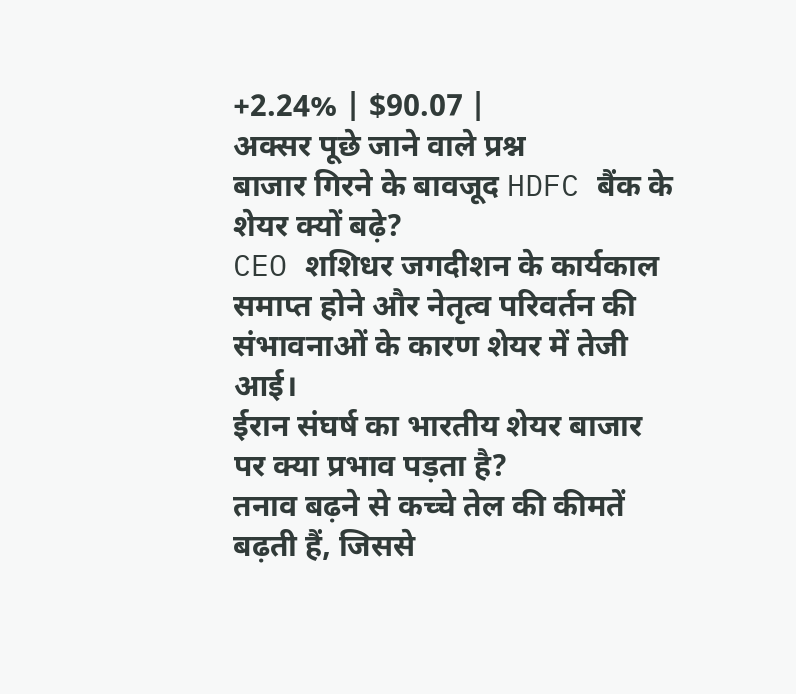+2.24% | $90.07 |
अक्सर पूछे जाने वाले प्रश्न
बाजार गिरने के बावजूद HDFC बैंक के शेयर क्यों बढ़े?
CEO शशिधर जगदीशन के कार्यकाल समाप्त होने और नेतृत्व परिवर्तन की संभावनाओं के कारण शेयर में तेजी आई।
ईरान संघर्ष का भारतीय शेयर बाजार पर क्या प्रभाव पड़ता है?
तनाव बढ़ने से कच्चे तेल की कीमतें बढ़ती हैं, जिससे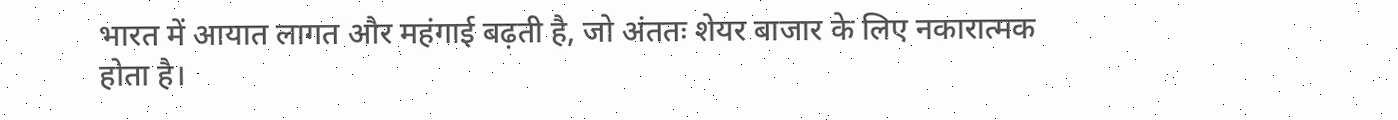भारत में आयात लागत और महंगाई बढ़ती है, जो अंततः शेयर बाजार के लिए नकारात्मक होता है।